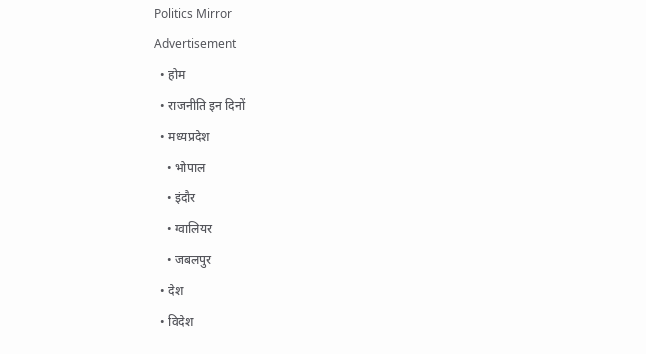Politics Mirror
Advertisement
  • होम
  • राजनीति इन दिनों
  • मध्यप्रदेश
    • भोपाल
    • इंदौर
    • ग्वालियर
    • जबलपुर
  • देश
  • विदेश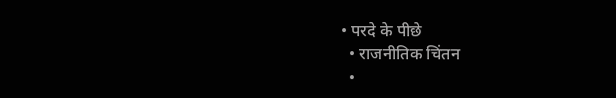• परदे के पीछे
  • राजनीतिक चिंतन
  •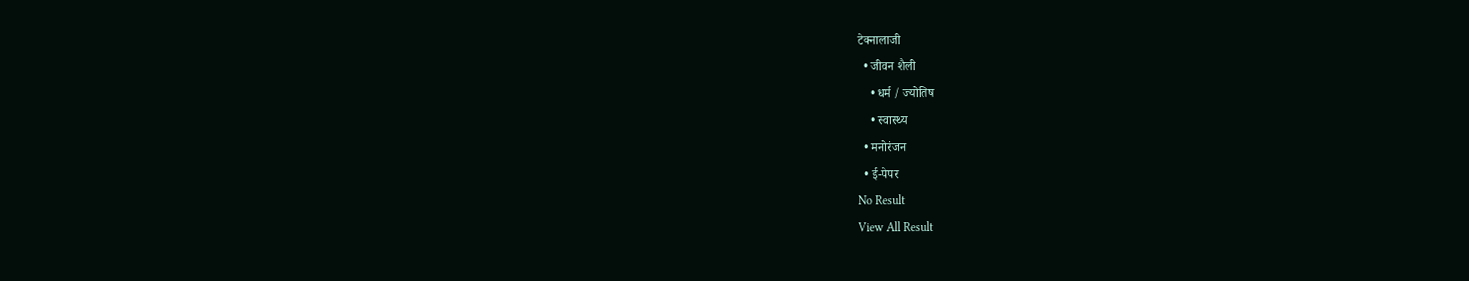टेक्नालाजी
  • जीवन शैली
    • धर्म / ज्योतिष
    • स्वास्थ्य
  • मनोरंजन
  • ई-पेपर
No Result
View All Result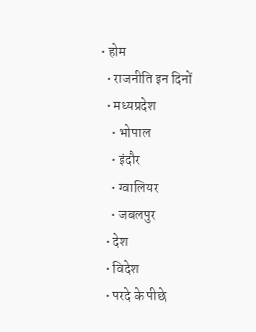• होम
  • राजनीति इन दिनों
  • मध्यप्रदेश
    • भोपाल
    • इंदौर
    • ग्वालियर
    • जबलपुर
  • देश
  • विदेश
  • परदे के पीछे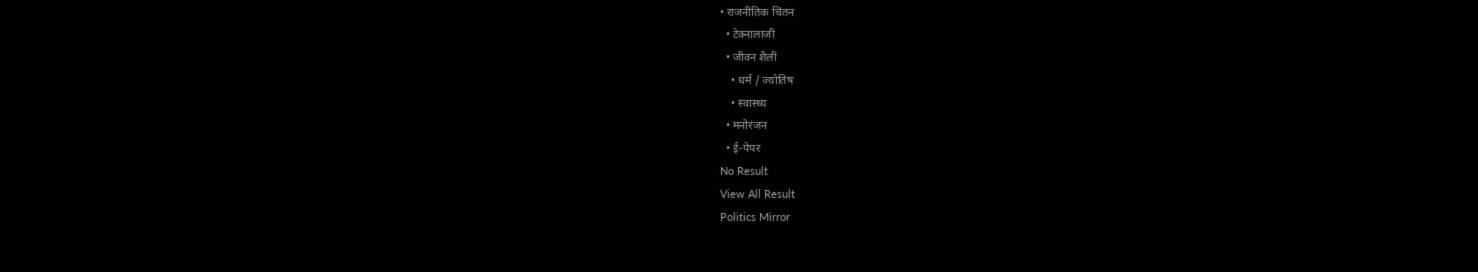• राजनीतिक चिंतन
  • टेक्नालाजी
  • जीवन शैली
    • धर्म / ज्योतिष
    • स्वास्थ्य
  • मनोरंजन
  • ई-पेपर
No Result
View All Result
Politics Mirror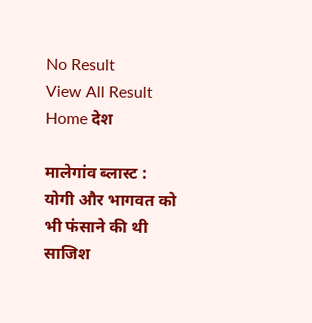No Result
View All Result
Home देश

मालेगांव ब्लास्ट : योगी और भागवत को भी फंसाने की थी साजिश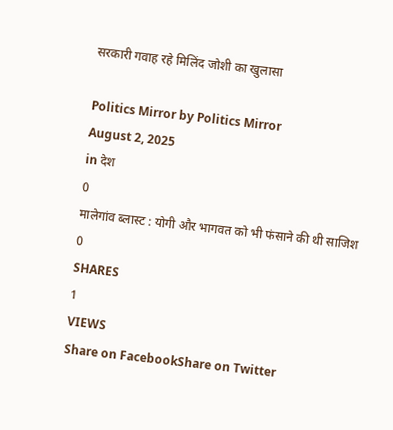सरकारी गवाह रहे मिलिंद जोशी का खुलासा

Politics Mirror by Politics Mirror
August 2, 2025
in देश
0
मालेगांव ब्लास्ट : योगी और भागवत को भी फंसाने की थी साजिश
0
SHARES
1
VIEWS
Share on FacebookShare on Twitter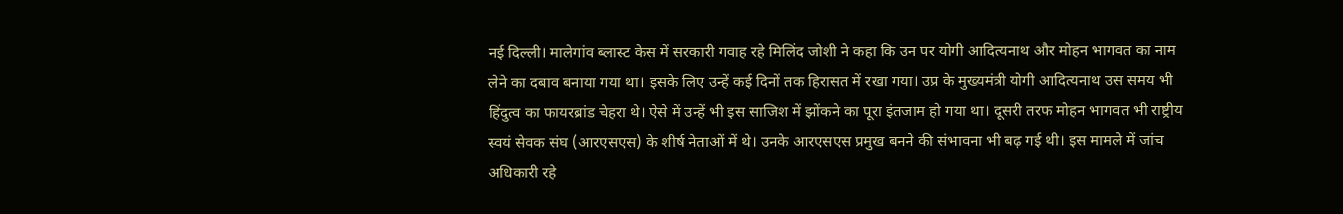नई दिल्ली। मालेगांव ब्लास्ट केस में सरकारी गवाह रहे मिलिंद जोशी ने कहा कि उन पर योगी आदित्यनाथ और मोहन भागवत का नाम लेने का दबाव बनाया गया था। इसके लिए उन्हें कई दिनों तक हिरासत में रखा गया। उप्र के मुख्यमंत्री योगी आदित्यनाथ उस समय भी हिंदुत्व का फायरब्रांड चेहरा थे। ऐसे में उन्हें भी इस साजिश में झोंकने का पूरा इंतजाम हो गया था। दूसरी तरफ मोहन भागवत भी राष्ट्रीय स्वयं सेवक संघ (आरएसएस) के शीर्ष नेताओं में थे। उनके आरएसएस प्रमुख बनने की संभावना भी बढ़ गई थी। इस मामले में जांच अधिकारी रहे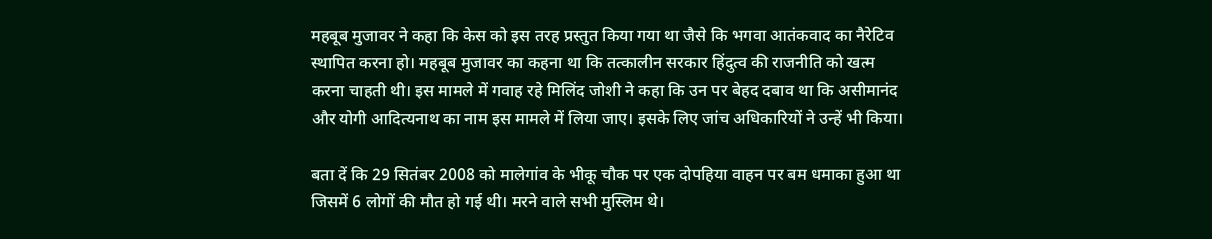महबूब मुजावर ने कहा कि केस को इस तरह प्रस्तुत किया गया था जैसे कि भगवा आतंकवाद का नैरेटिव स्थापित करना हो। महबूब मुजावर का कहना था कि तत्कालीन सरकार हिंदुत्व की राजनीति को खत्म करना चाहती थी। इस मामले में गवाह रहे मिलिंद जोशी ने कहा कि उन पर बेहद दबाव था कि असीमानंद और योगी आदित्यनाथ का नाम इस मामले में लिया जाए। इसके लिए जांच अधिकारियों ने उन्हें भी किया।

बता दें कि 29 सितंबर 2008 को मालेगांव के भीकू चौक पर एक दोपहिया वाहन पर बम धमाका हुआ था जिसमें 6 लोगों की मौत हो गई थी। मरने वाले सभी मुस्लिम थे।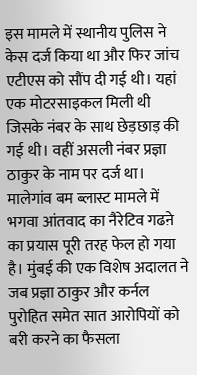इस मामले में स्थानीय पुलिस ने केस दर्ज किया था और फिर जांच एटीएस को सौंप दी गई थी। यहां एक मोटरसाइकल मिली थी जिसके नंबर के साथ छेड़छाड़ की गई थी। वहीं असली नंबर प्रज्ञा ठाकुर के नाम पर दर्ज था। मालेगांव बम ब्लास्ट मामले में भगवा आंतवाद का नैरेटिव गढऩे का प्रयास पूरी तरह फेल हो गया है। मुंबई की एक विशेष अदालत ने जब प्रज्ञा ठाकुर और कर्नल पुरोहित समेत सात आरोपियों को बरी करने का फैसला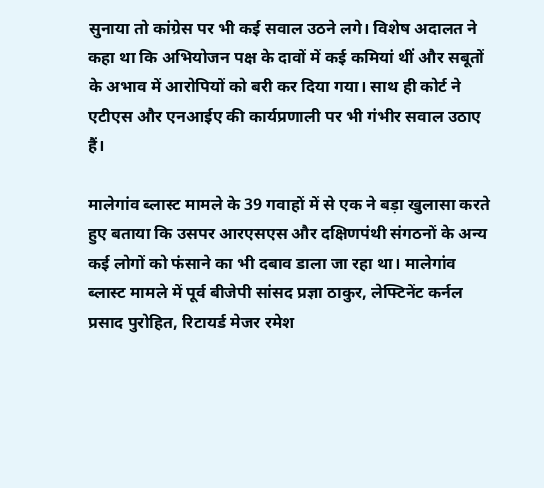सुनाया तो कांग्रेस पर भी कई सवाल उठने लगे। विशेष अदालत ने कहा था कि अभियोजन पक्ष के दावों में कई कमियां थीं और सबूतों के अभाव में आरोपियों को बरी कर दिया गया। साथ ही कोर्ट ने एटीएस और एनआईए की कार्यप्रणाली पर भी गंभीर सवाल उठाए हैं।

मालेगांव ब्लास्ट मामले के 39 गवाहों में से एक ने बड़ा खुलासा करते हुए बताया कि उसपर आरएसएस और दक्षिणपंथी संगठनों के अन्य कई लोगों को फंसाने का भी दबाव डाला जा रहा था। मालेगांव ब्लास्ट मामले में पूर्व बीजेपी सांसद प्रज्ञा ठाकुर, लेफ्टिनेंट कर्नल प्रसाद पुरोहित, रिटायर्ड मेजर रमेश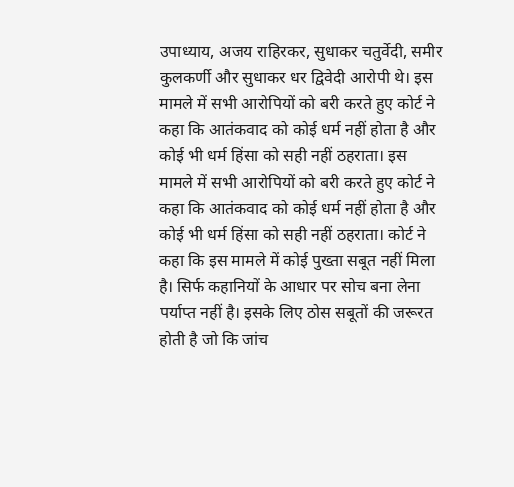उपाध्याय, अजय राहिरकर, सुधाकर चतुर्वेदी, समीर कुलकर्णी और सुधाकर धर द्विवेदी आरोपी थे। इस मामले में सभी आरोपियों को बरी करते हुए कोर्ट ने कहा कि आतंकवाद को कोई धर्म नहीं होता है और कोई भी धर्म हिंसा को सही नहीं ठहराता। इस मामले में सभी आरोपियों को बरी करते हुए कोर्ट ने कहा कि आतंकवाद को कोई धर्म नहीं होता है और कोई भी धर्म हिंसा को सही नहीं ठहराता। कोर्ट ने कहा कि इस मामले में कोई पुख्ता सबूत नहीं मिला है। सिर्फ कहानियों के आधार पर सोच बना लेना पर्याप्त नहीं है। इसके लिए ठोस सबूतों की जरूरत होती है जो कि जांच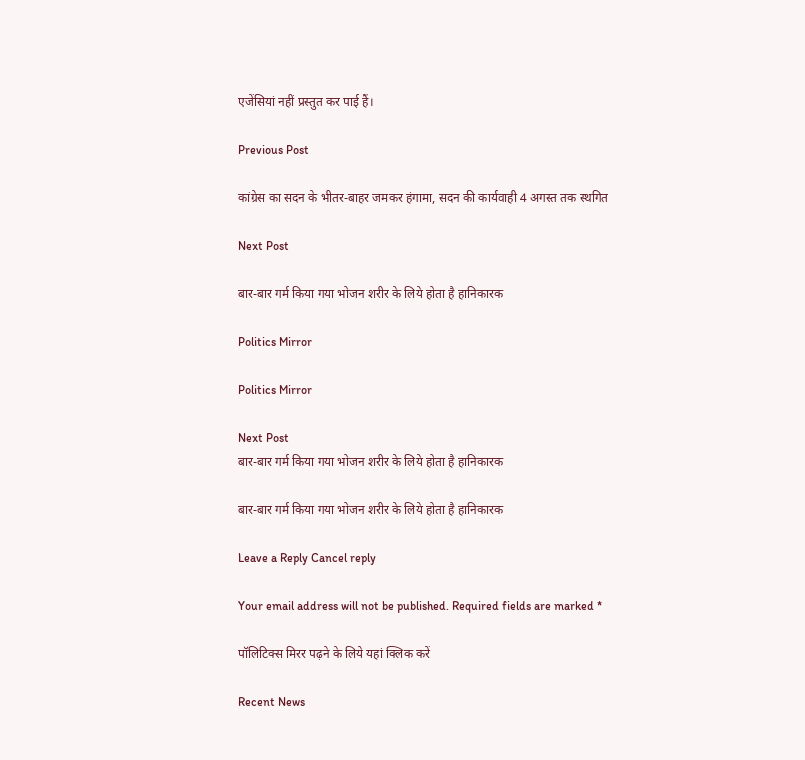एजेंसियां नहीं प्रस्तुत कर पाई हैं।

Previous Post

कांग्रेस का सदन के भीतर-बाहर जमकर हंगामा, सदन की कार्यवाही 4 अगस्त तक स्थगित

Next Post

बार-बार गर्म किया गया भोजन शरीर के लिये होता है हानिकारक

Politics Mirror

Politics Mirror

Next Post
बार-बार गर्म किया गया भोजन शरीर के लिये होता है हानिकारक

बार-बार गर्म किया गया भोजन शरीर के लिये होता है हानिकारक

Leave a Reply Cancel reply

Your email address will not be published. Required fields are marked *

पॉलिटिक्स मिरर पढ़ने के लिये यहां क्लिक करें

Recent News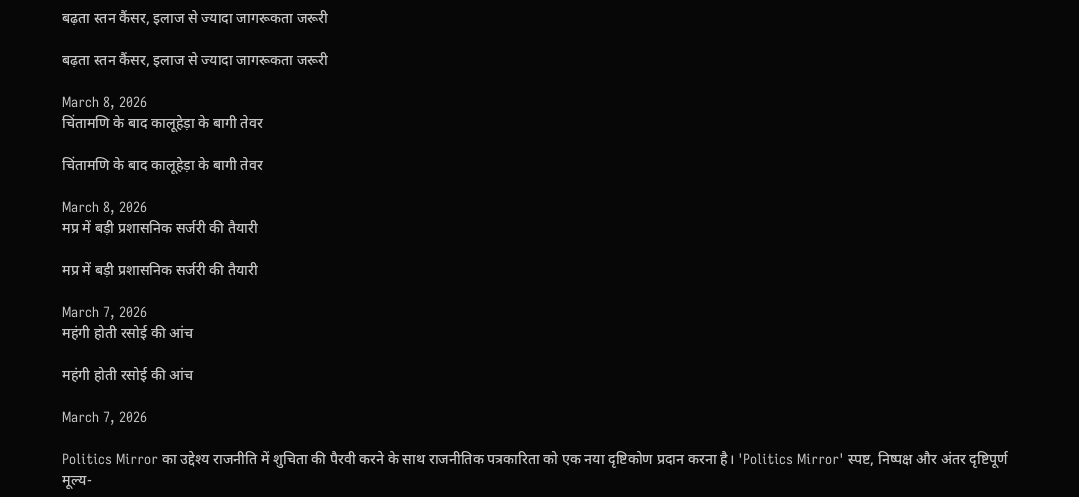बढ़ता स्तन कैंसर, इलाज से ज्यादा जागरूकता जरूरी

बढ़ता स्तन कैंसर, इलाज से ज्यादा जागरूकता जरूरी

March 8, 2026
चिंतामणि के बाद कालूहेड़ा के बागी तेवर

चिंतामणि के बाद कालूहेड़ा के बागी तेवर

March 8, 2026
मप्र में बड़ी प्रशासनिक सर्जरी की तैयारी

मप्र में बड़ी प्रशासनिक सर्जरी की तैयारी

March 7, 2026
महंगी होती रसोई की आंच

महंगी होती रसोई की आंच

March 7, 2026

Politics Mirror का उद्देश्य राजनीति में शुचिता की पैरवी करने के साथ राजनीतिक पत्रकारिता को एक नया दृष्टिकोण प्रदान करना है। 'Politics Mirror' स्पष्ट, निष्पक्ष और अंतर दृष्टिपूर्ण मूल्य-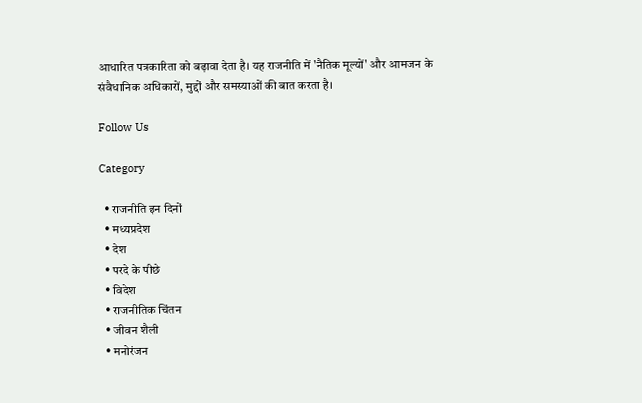आधारित पत्रकारिता को बढ़ावा देता है। यह राजनीति में 'नैतिक मूल्यों' और आमजन के संवैधानिक अधिकारों, मुद्दों और समस्याओं की बात करता है।

Follow Us

Category

  • राजनीति इन दिनों
  • मध्यप्रदेश
  • देश
  • परदे के पीछे
  • विदेश
  • राजनीतिक चिंतन
  • जीवन शैली
  • मनोरंजन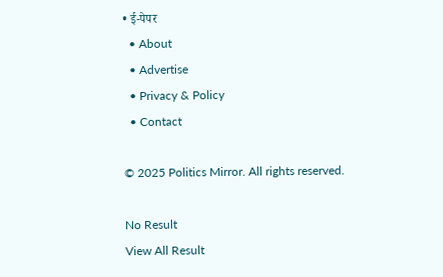• ई-पेपर
  • About
  • Advertise
  • Privacy & Policy
  • Contact

© 2025 Politics Mirror. All rights reserved.

No Result
View All Result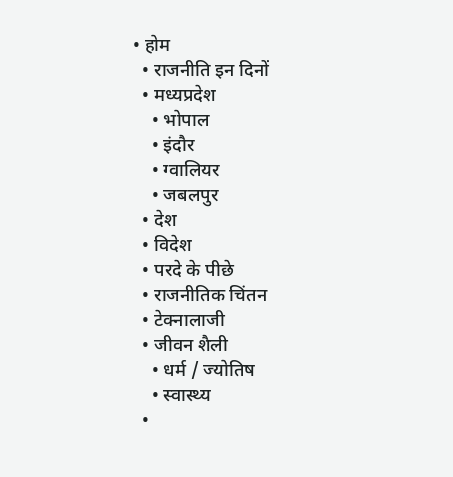• होम
  • राजनीति इन दिनों
  • मध्यप्रदेश
    • भोपाल
    • इंदौर
    • ग्वालियर
    • जबलपुर
  • देश
  • विदेश
  • परदे के पीछे
  • राजनीतिक चिंतन
  • टेक्नालाजी
  • जीवन शैली
    • धर्म / ज्योतिष
    • स्वास्थ्य
  •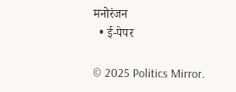मनोरंजन
  • ई-पेपर

© 2025 Politics Mirror.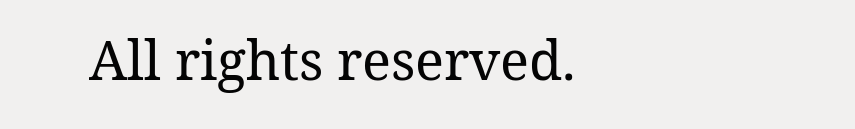All rights reserved.